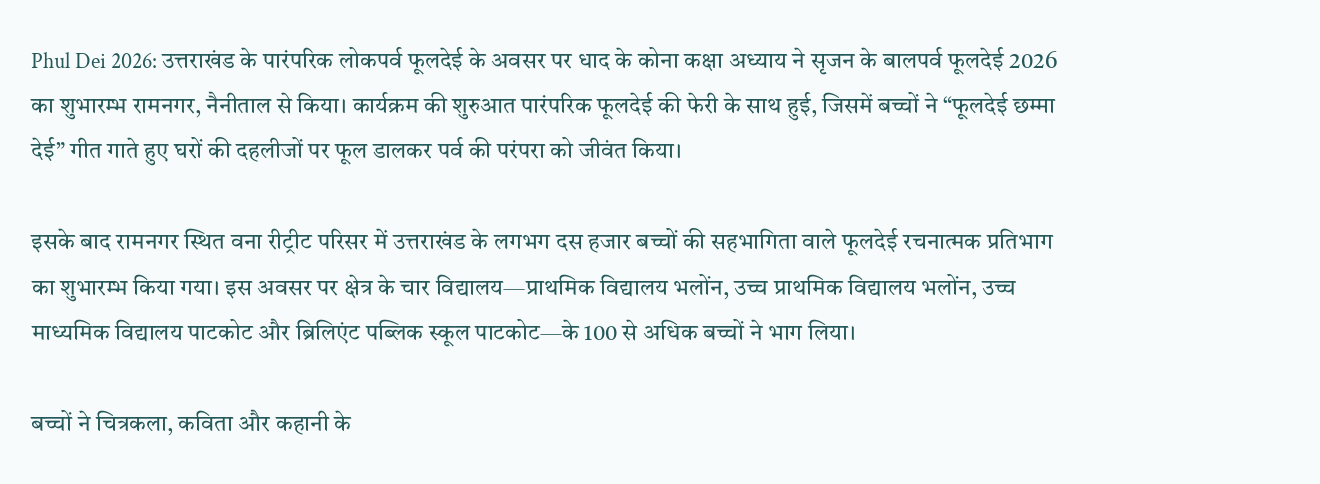Phul Dei 2026: उत्तराखंड के पारंपरिक लोकपर्व फूलदेई के अवसर पर धाद के कोना कक्षा अध्याय ने सृजन के बालपर्व फूलदेई 2026 का शुभारम्भ रामनगर, नैनीताल से किया। कार्यक्रम की शुरुआत पारंपरिक फूलदेई की फेरी के साथ हुई, जिसमें बच्चों ने “फूलदेई छम्मा देई” गीत गाते हुए घरों की दहलीजों पर फूल डालकर पर्व की परंपरा को जीवंत किया।

इसके बाद रामनगर स्थित वना रीट्रीट परिसर में उत्तराखंड के लगभग दस हजार बच्चों की सहभागिता वाले फूलदेई रचनात्मक प्रतिभाग का शुभारम्भ किया गया। इस अवसर पर क्षेत्र के चार विद्यालय—प्राथमिक विद्यालय भलोंन, उच्च प्राथमिक विद्यालय भलोंन, उच्च माध्यमिक विद्यालय पाटकोट और ब्रिलिएंट पब्लिक स्कूल पाटकोट—के 100 से अधिक बच्चों ने भाग लिया।

बच्चों ने चित्रकला, कविता और कहानी के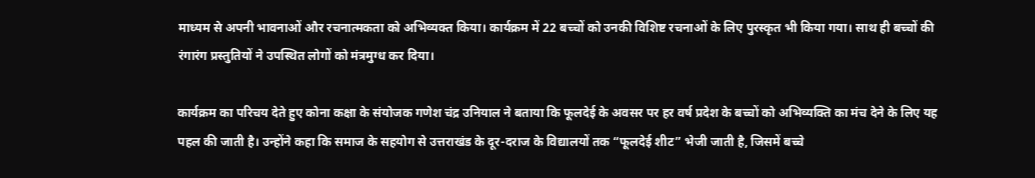माध्यम से अपनी भावनाओं और रचनात्मकता को अभिव्यक्त किया। कार्यक्रम में 22 बच्चों को उनकी विशिष्ट रचनाओं के लिए पुरस्कृत भी किया गया। साथ ही बच्चों की रंगारंग प्रस्तुतियों ने उपस्थित लोगों को मंत्रमुग्ध कर दिया।

कार्यक्रम का परिचय देते हुए कोना कक्षा के संयोजक गणेश चंद्र उनियाल ने बताया कि फूलदेई के अवसर पर हर वर्ष प्रदेश के बच्चों को अभिव्यक्ति का मंच देने के लिए यह पहल की जाती है। उन्होंने कहा कि समाज के सहयोग से उत्तराखंड के दूर-दराज के विद्यालयों तक “फूलदेई शीट” भेजी जाती है, जिसमें बच्चे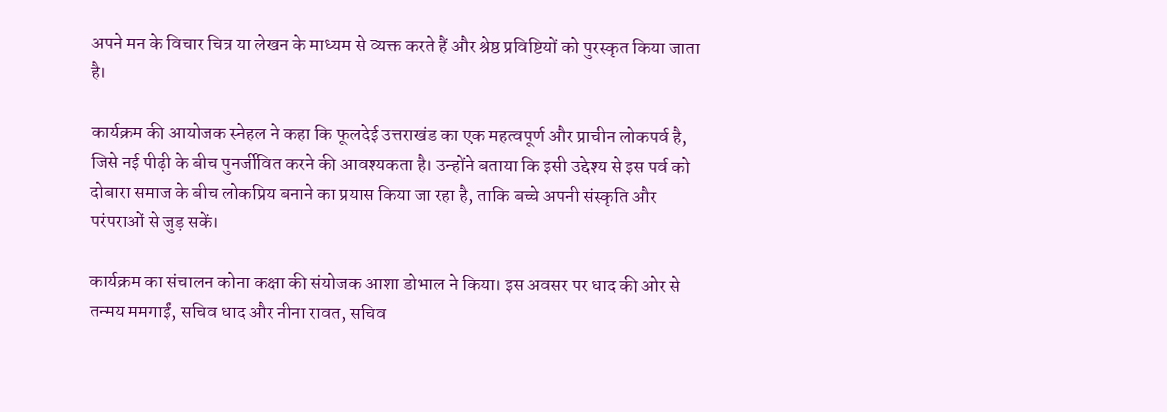अपने मन के विचार चित्र या लेखन के माध्यम से व्यक्त करते हैं और श्रेष्ठ प्रविष्टियों को पुरस्कृत किया जाता है।

कार्यक्रम की आयोजक स्नेहल ने कहा कि फूलदेई उत्तराखंड का एक महत्वपूर्ण और प्राचीन लोकपर्व है, जिसे नई पीढ़ी के बीच पुनर्जीवित करने की आवश्यकता है। उन्होंने बताया कि इसी उद्देश्य से इस पर्व को दोबारा समाज के बीच लोकप्रिय बनाने का प्रयास किया जा रहा है, ताकि बच्चे अपनी संस्कृति और परंपराओं से जुड़ सकें।

कार्यक्रम का संचालन कोना कक्षा की संयोजक आशा डोभाल ने किया। इस अवसर पर धाद की ओर से तन्मय ममगाईं, सचिव धाद और नीना रावत, सचिव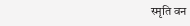स्मृति वन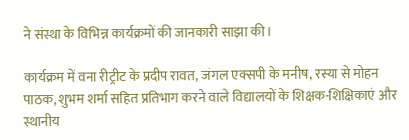ने संस्था के विभिन्न कार्यक्रमों की जानकारी साझा की।

कार्यक्रम में वना रीट्रीट के प्रदीप रावत, जंगल एक्सपी के मनीष, रस्या से मोहन पाठक, शुभम शर्मा सहित प्रतिभाग करने वाले विद्यालयों के शिक्षक-शिक्षिकाएं और स्थानीय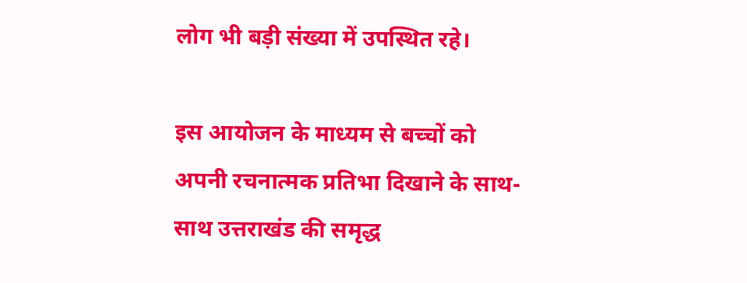लोग भी बड़ी संख्या में उपस्थित रहे।

इस आयोजन के माध्यम से बच्चों को अपनी रचनात्मक प्रतिभा दिखाने के साथ-साथ उत्तराखंड की समृद्ध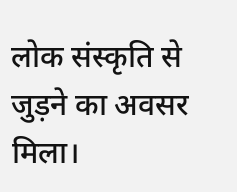लोक संस्कृति से जुड़ने का अवसर मिला।